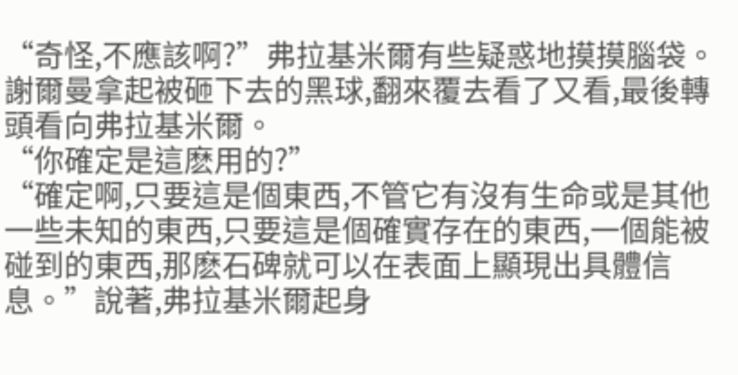“奇怪,不應該啊?”弗拉基米爾有些疑惑地摸摸腦袋。
謝爾曼拿起被砸下去的黑球,翻來覆去看了又看,最後轉頭看向弗拉基米爾。
“你確定是這麽用的?”
“確定啊,只要這是個東西,不管它有沒有生命或是其他一些未知的東西,只要這是個確實存在的東西,一個能被碰到的東西,那麽石碑就可以在表面上顯現出具體信息。”說著,弗拉基米爾起身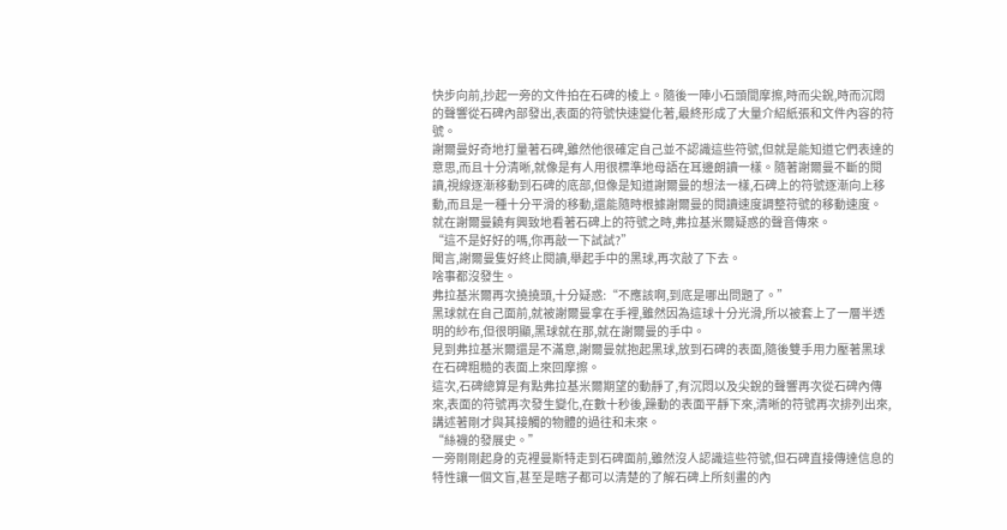快步向前,抄起一旁的文件拍在石碑的棱上。隨後一陣小石頭間摩擦,時而尖銳,時而沉悶的聲響從石碑內部發出,表面的符號快速變化著,最終形成了大量介紹紙張和文件內容的符號。
謝爾曼好奇地打量著石碑,雖然他很確定自己並不認識這些符號,但就是能知道它們表達的意思,而且十分清晰,就像是有人用很標準地母語在耳邊朗讀一樣。隨著謝爾曼不斷的閱讀,視線逐漸移動到石碑的底部,但像是知道謝爾曼的想法一樣,石碑上的符號逐漸向上移動,而且是一種十分平滑的移動,還能隨時根據謝爾曼的閱讀速度調整符號的移動速度。
就在謝爾曼饒有興致地看著石碑上的符號之時,弗拉基米爾疑惑的聲音傳來。
“這不是好好的嗎,你再敲一下試試?”
聞言,謝爾曼隻好終止閱讀,舉起手中的黑球,再次敲了下去。
啥事都沒發生。
弗拉基米爾再次撓撓頭,十分疑惑:“不應該啊,到底是哪出問題了。”
黑球就在自己面前,就被謝爾曼拿在手裡,雖然因為這球十分光滑,所以被套上了一層半透明的紗布,但很明顯,黑球就在那,就在謝爾曼的手中。
見到弗拉基米爾還是不滿意,謝爾曼就抱起黑球,放到石碑的表面,隨後雙手用力壓著黑球在石碑粗糙的表面上來回摩擦。
這次,石碑總算是有點弗拉基米爾期望的動靜了,有沉悶以及尖銳的聲響再次從石碑內傳來,表面的符號再次發生變化,在數十秒後,躁動的表面平靜下來,清晰的符號再次排列出來,講述著剛才與其接觸的物體的過往和未來。
“絲襪的發展史。”
一旁剛剛起身的克裡曼斯特走到石碑面前,雖然沒人認識這些符號,但石碑直接傳達信息的特性讓一個文盲,甚至是瞎子都可以清楚的了解石碑上所刻畫的內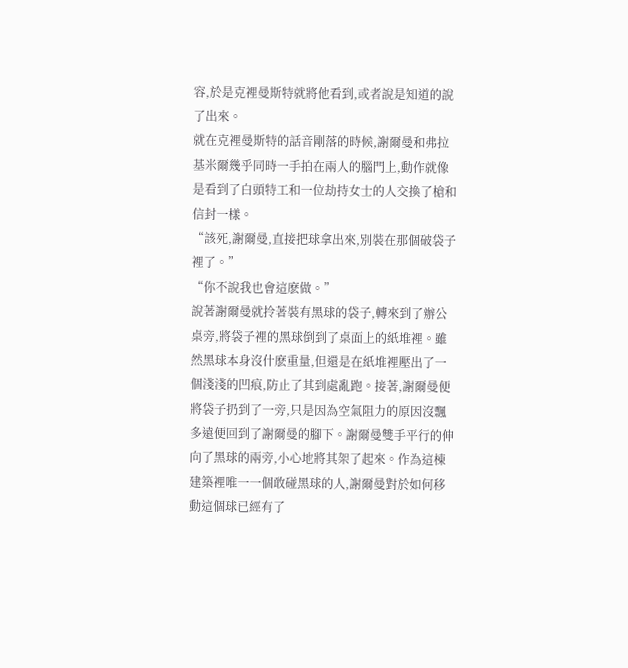容,於是克裡曼斯特就將他看到,或者說是知道的說了出來。
就在克裡曼斯特的話音剛落的時候,謝爾曼和弗拉基米爾幾乎同時一手拍在兩人的腦門上,動作就像是看到了白頭特工和一位劫持女士的人交換了槍和信封一樣。
“該死,謝爾曼,直接把球拿出來,別裝在那個破袋子裡了。”
“你不說我也會這麽做。”
說著謝爾曼就拎著裝有黑球的袋子,轉來到了辦公桌旁,將袋子裡的黑球倒到了桌面上的紙堆裡。雖然黑球本身沒什麽重量,但還是在紙堆裡壓出了一個淺淺的凹痕,防止了其到處亂跑。接著,謝爾曼便將袋子扔到了一旁,只是因為空氣阻力的原因沒飄多遠便回到了謝爾曼的腳下。謝爾曼雙手平行的伸向了黑球的兩旁,小心地將其架了起來。作為這棟建築裡唯一一個敢碰黑球的人,謝爾曼對於如何移動這個球已經有了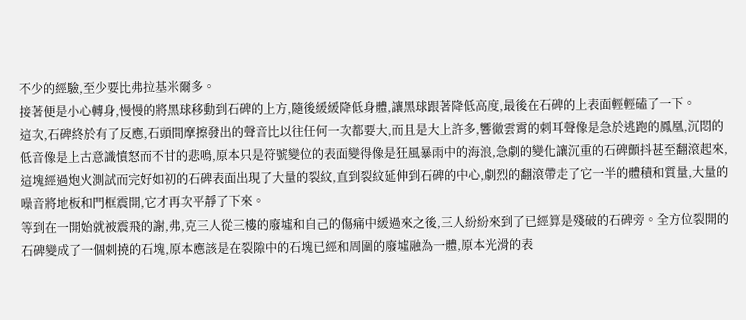不少的經驗,至少要比弗拉基米爾多。
接著便是小心轉身,慢慢的將黑球移動到石碑的上方,隨後緩緩降低身體,讓黑球跟著降低高度,最後在石碑的上表面輕輕磕了一下。
這次,石碑終於有了反應,石頭間摩擦發出的聲音比以往任何一次都要大,而且是大上許多,響徹雲霄的刺耳聲像是急於逃跑的鳳凰,沉悶的低音像是上古意識憤怒而不甘的悲鳴,原本只是符號變位的表面變得像是狂風暴雨中的海浪,急劇的變化讓沉重的石碑顫抖甚至翻滾起來,這塊經過炮火測試而完好如初的石碑表面出現了大量的裂紋,直到裂紋延伸到石碑的中心,劇烈的翻滾帶走了它一半的體積和質量,大量的噪音將地板和門框震開,它才再次平靜了下來。
等到在一開始就被震飛的謝,弗,克三人從三樓的廢墟和自己的傷痛中緩過來之後,三人紛紛來到了已經算是殘破的石碑旁。全方位裂開的石碑變成了一個刺撓的石塊,原本應該是在裂隙中的石塊已經和周圍的廢墟融為一體,原本光滑的表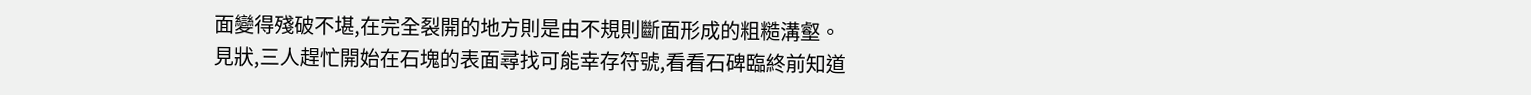面變得殘破不堪,在完全裂開的地方則是由不規則斷面形成的粗糙溝壑。
見狀,三人趕忙開始在石塊的表面尋找可能幸存符號,看看石碑臨終前知道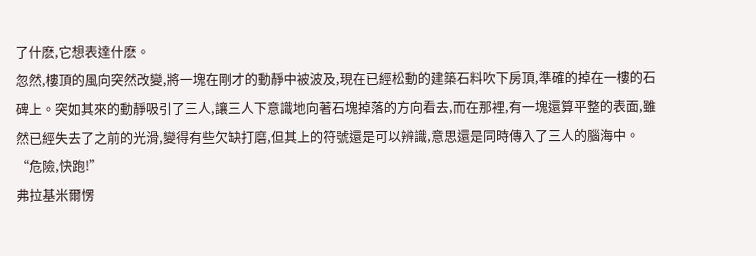了什麽,它想表達什麽。
忽然,樓頂的風向突然改變,將一塊在剛才的動靜中被波及,現在已經松動的建築石料吹下房頂,準確的掉在一樓的石碑上。突如其來的動靜吸引了三人,讓三人下意識地向著石塊掉落的方向看去,而在那裡,有一塊還算平整的表面,雖然已經失去了之前的光滑,變得有些欠缺打磨,但其上的符號還是可以辨識,意思還是同時傳入了三人的腦海中。
“危險,快跑!”
弗拉基米爾愣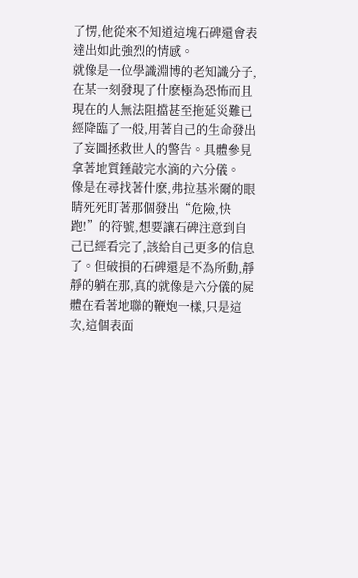了愣,他從來不知道這塊石碑還會表達出如此強烈的情感。
就像是一位學識淵博的老知識分子,在某一刻發現了什麽極為恐怖而且現在的人無法阻擋甚至拖延災難已經降臨了一般,用著自己的生命發出了妄圖拯救世人的警告。具體參見拿著地質錘敲完水滴的六分儀。
像是在尋找著什麽,弗拉基米爾的眼睛死死盯著那個發出“危險,快跑!”的符號,想要讓石碑注意到自己已經看完了,該給自己更多的信息了。但破損的石碑還是不為所動,靜靜的躺在那,真的就像是六分儀的屍體在看著地聯的鞭炮一樣,只是這次,這個表面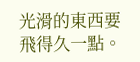光滑的東西要飛得久一點。